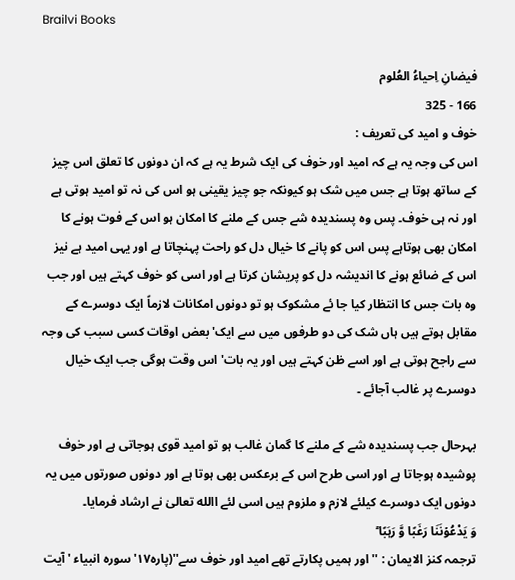Brailvi Books

فیضانِ اِحیاءُ العُلوم
166 - 325
خوف و امید کی تعریف :
اس کی وجہ یہ ہے کہ امید اور خوف کی ایک شرط یہ ہے کہ ان دونوں کا تعلق اس چیز کے ساتھ ہوتا ہے جس میں شک ہو کیونکہ جو چیز یقینی ہو اس کی نہ تو امید ہوتی ہے اور نہ ہی خوف۔ پس وہ پسندیدہ شے جس کے ملنے کا امکان ہو اس کے فوت ہونے کا امکان بھی ہوتاہے پس اس کو پانے کا خیال دل کو راحت پہنچاتا ہے اور یہی امید ہے نیز اس کے ضائع ہونے کا اندیشہ دل کو پریشان کرتا ہے اور اسی کو خوف کہتے ہیں اور جب وہ بات جس کا انتظار کیا جا ئے مشکوک ہو تو دونوں امکانات لازماً ایک دوسرے کے مقابل ہوتے ہیں ہاں شک کی دو طرفوں میں سے ایک' بعض اوقات کسی سبب کی وجہ سے راجح ہوتی ہے اور اسے ظن کہتے ہیں اور یہ بات' اس وقت ہوگی جب ایک خیال دوسرے پر غالب آجائے ۔

بہرحال جب پسندیدہ شے کے ملنے کا گمان غالب ہو تو امید قوی ہوجاتی ہے اور خوف پوشیدہ ہوجاتا ہے اور اسی طرح اس کے برعکس بھی ہوتا ہے اور دونوں صورتوں میں یہ دونوں ایک دوسرے کیلئے لازم و ملزوم ہیں اسی لئے االله تعالیٰ نے ارشاد فرمایا۔
وَ یَدْعُوۡنَنَا رَغَبًا وَّ رَہَبًا ؕ
ترجمہ کنز الایمان : ''اور ہمیں پکارتے تھے امید اور خوف سے''(پارہ۱۷' سوره انبیاء 'آیت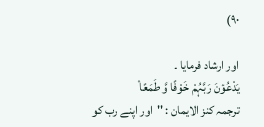۹۰)

اور ارشاد فرمایا ۔
یَدْعُوۡنَ رَبَّہُمْ خَوْفًا وَّ طَمَعًا ۫
ترجمہ کنز الایمان : ''اور اپنے رب کو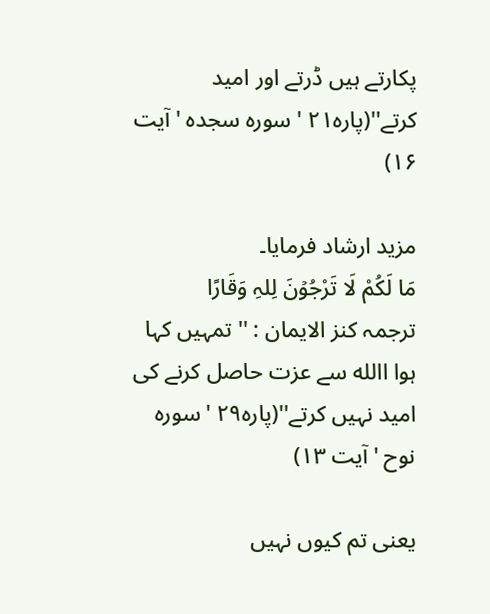پکارتے ہیں ڈرتے اور امید کرتے''(پارہ۲۱ ' سوره سجدہ 'آیت ۱۶)

مزید ارشاد فرمایا۔
مَا لَکُمْ لَا تَرْجُوۡنَ لِلہِ وَقَارًا
ترجمہ کنز الایمان : '' تمہیں کہا ہوا االله سے عزت حاصل کرنے کی امید نہیں کرتے''(پارہ۲۹ 'سوره نوح 'آیت ۱۳)

یعنی تم کیوں نہیں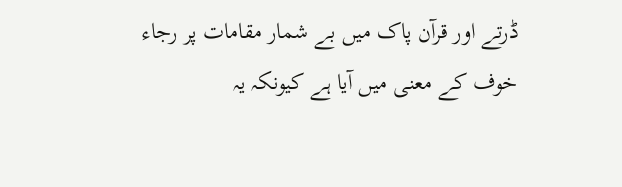ڈرتے اور قرآن پاک میں بے شمار مقامات پر رجاء خوف کے معنی میں آیا ہے کیونکہ یہ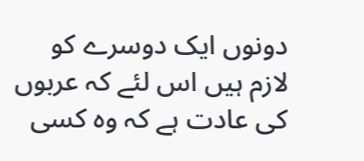دونوں ایک دوسرے کو لازم ہیں اس لئے کہ عربوں کی عادت ہے کہ وہ کسی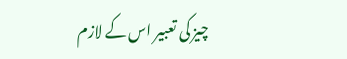چیز کی تعبیر اس کے لازم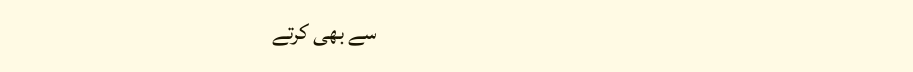سے بھی کرتے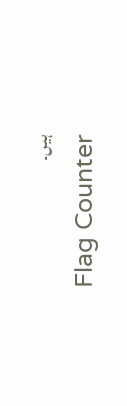ہیں۔
Flag Counter